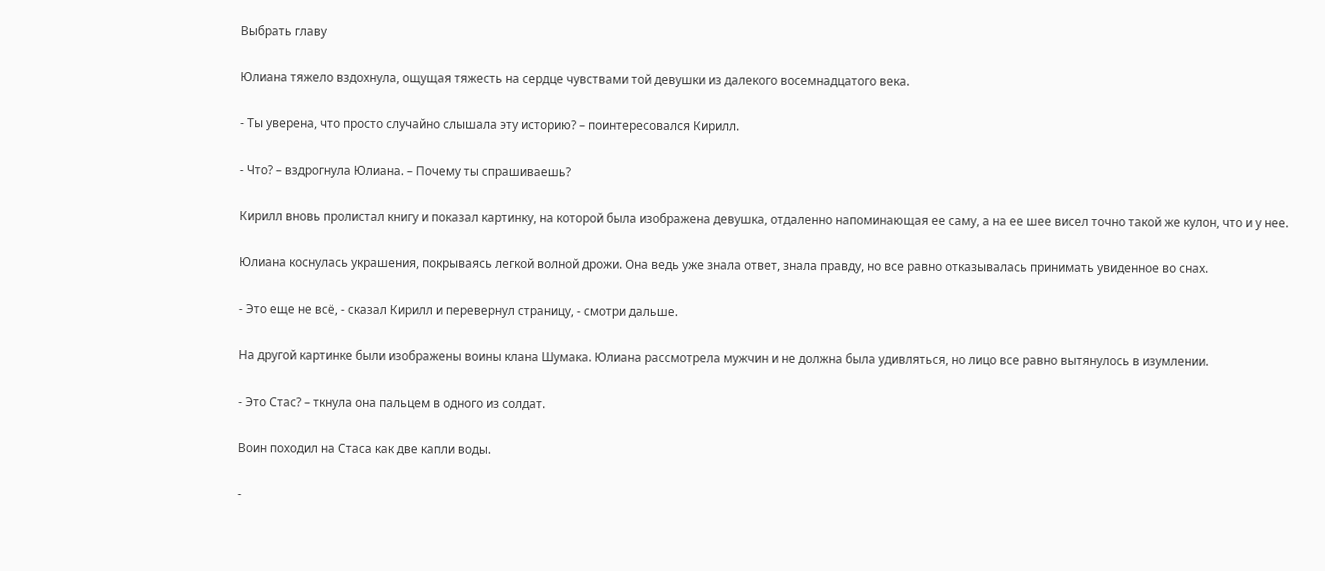Выбрать главу

Юлиана тяжело вздохнула, ощущая тяжесть на сердце чувствами той девушки из далекого восемнадцатого века.

- Ты уверена, что просто случайно слышала эту историю? – поинтересовался Кирилл.

- Что? – вздрогнула Юлиана. – Почему ты спрашиваешь?

Кирилл вновь пролистал книгу и показал картинку, на которой была изображена девушка, отдаленно напоминающая ее саму, а на ее шее висел точно такой же кулон, что и у нее.

Юлиана коснулась украшения, покрываясь легкой волной дрожи. Она ведь уже знала ответ, знала правду, но все равно отказывалась принимать увиденное во снах.

- Это еще не всё, - сказал Кирилл и перевернул страницу, - смотри дальше.

На другой картинке были изображены воины клана Шумака. Юлиана рассмотрела мужчин и не должна была удивляться, но лицо все равно вытянулось в изумлении.

- Это Стас? – ткнула она пальцем в одного из солдат.

Воин походил на Стаса как две капли воды.

-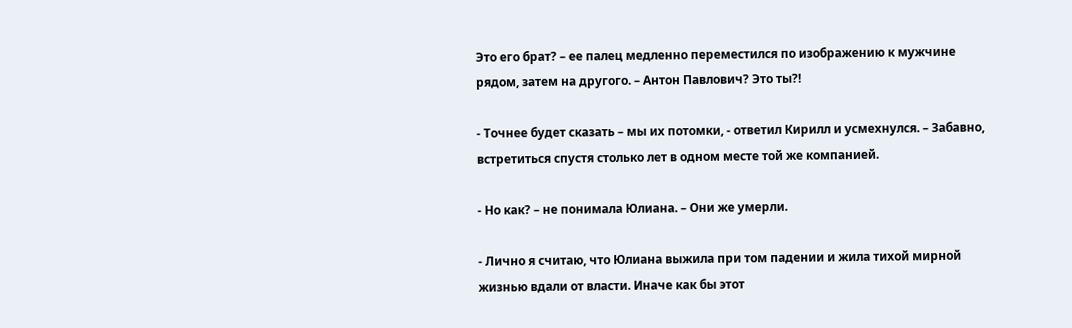Это его брат? – ее палец медленно переместился по изображению к мужчине рядом, затем на другого. – Антон Павлович? Это ты?!

- Точнее будет сказать – мы их потомки, - ответил Кирилл и усмехнулся. – Забавно, встретиться спустя столько лет в одном месте той же компанией.

- Но как? – не понимала Юлиана. – Они же умерли.

- Лично я считаю, что Юлиана выжила при том падении и жила тихой мирной жизнью вдали от власти. Иначе как бы этот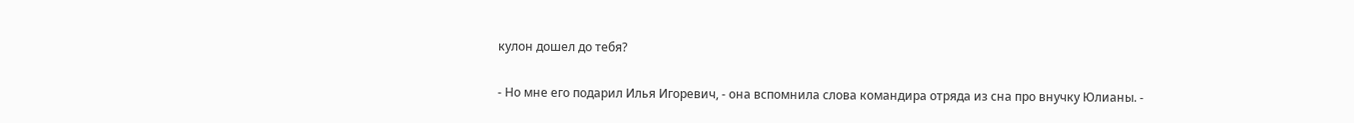кулон дошел до тебя?

- Но мне его подарил Илья Игоревич, - она вспомнила слова командира отряда из сна про внучку Юлианы. -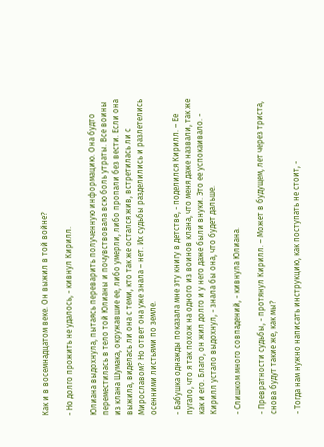Как и в восемнадцатом веке. Он выжил в той войне?

- Но долго прожить не удалось, - кивнул Кирилл.

Юлиана выдохнула, пытаясь переварить полученную информацию. Она будто переместилась в тело той Юлианы и почувствовала всю боль утраты. Все воины из клана Шумака, окружавшие ее, либо умерли, либо пропали без вести. Если она выжила, виделась ли она с теми, кто так же остался жив, встретилась ли с Мирославом? Но ответ она уже знала – нет. Их судьбы разделились и разлетелись осенними листьями по земле.

- Бабушка однажды показала мне эту книгу в детстве, - поделился Кирилл. – Ее пугало, что я так похож на одного из воинов клана, что меня даже назвали, так же как и его. Благо, он жил долго и у него даже были внуки. Это ее успокаивало. - Кирилл устало выдохнул, - знала бы она, что будет дальше.

- Слишком много совпадений, - кивнула Юлиана.

- Превратности судьбы, - протянул Кирилл. – Может в будущем, лет через триста, снова будут такие же, как мы?

- Тогда нам нужно написать инструкцию, как поступать не стоит, -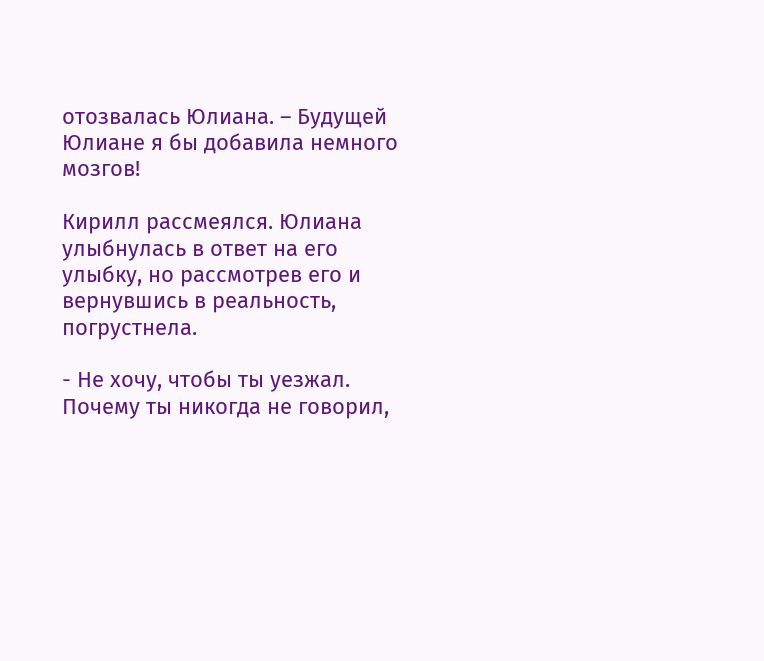отозвалась Юлиана. – Будущей Юлиане я бы добавила немного мозгов!

Кирилл рассмеялся. Юлиана улыбнулась в ответ на его улыбку, но рассмотрев его и вернувшись в реальность, погрустнела.

- Не хочу, чтобы ты уезжал. Почему ты никогда не говорил,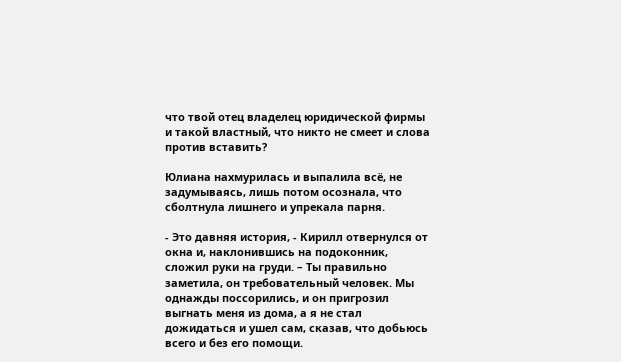что твой отец владелец юридической фирмы и такой властный, что никто не смеет и слова против вставить?

Юлиана нахмурилась и выпалила всё, не задумываясь, лишь потом осознала, что сболтнула лишнего и упрекала парня.

- Это давняя история, - Кирилл отвернулся от окна и, наклонившись на подоконник, сложил руки на груди. – Ты правильно заметила, он требовательный человек. Мы однажды поссорились, и он пригрозил выгнать меня из дома, а я не стал дожидаться и ушел сам, сказав, что добьюсь всего и без его помощи.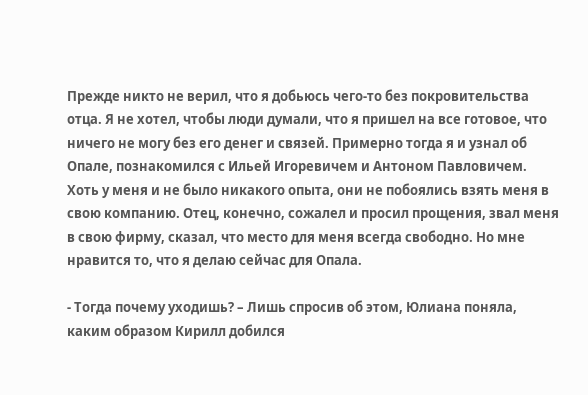Прежде никто не верил, что я добьюсь чего-то без покровительства отца. Я не хотел, чтобы люди думали, что я пришел на все готовое, что ничего не могу без его денег и связей. Примерно тогда я и узнал об Опале, познакомился с Ильей Игоревичем и Антоном Павловичем. Хоть у меня и не было никакого опыта, они не побоялись взять меня в свою компанию. Отец, конечно, сожалел и просил прощения, звал меня в свою фирму, сказал, что место для меня всегда свободно. Но мне нравится то, что я делаю сейчас для Опала.

- Тогда почему уходишь? – Лишь спросив об этом, Юлиана поняла, каким образом Кирилл добился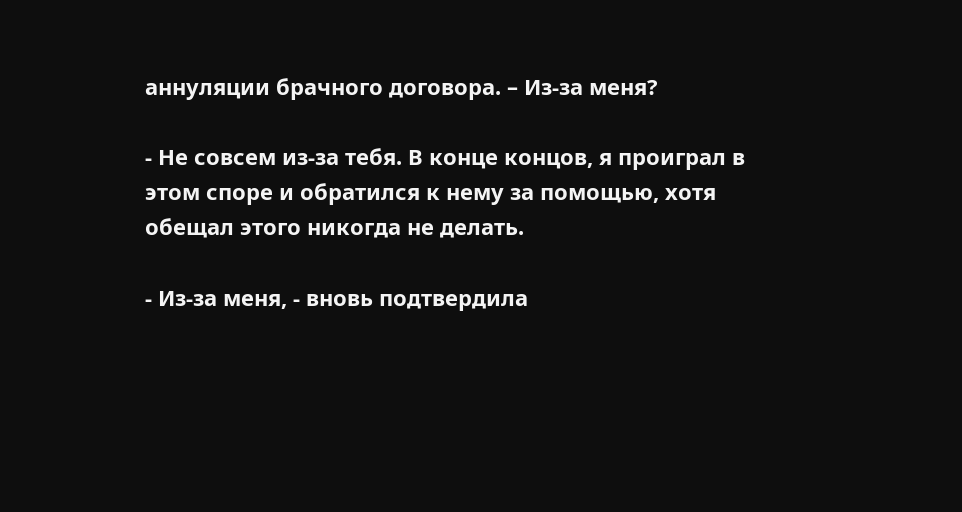аннуляции брачного договора. – Из-за меня?

- Не совсем из-за тебя. В конце концов, я проиграл в этом споре и обратился к нему за помощью, хотя обещал этого никогда не делать.

- Из-за меня, - вновь подтвердила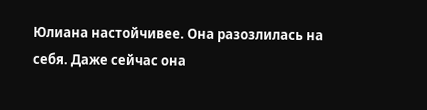Юлиана настойчивее. Она разозлилась на себя. Даже сейчас она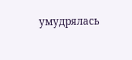умудрялась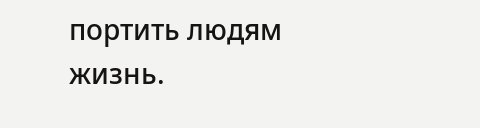портить людям жизнь.